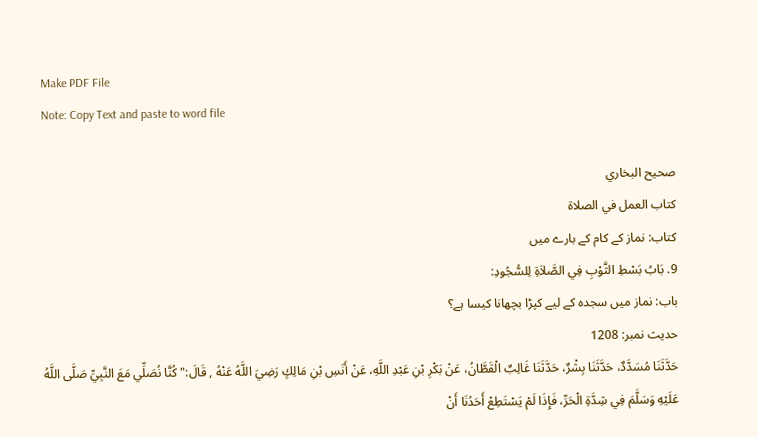Make PDF File
Note: Copy Text and paste to word file

صحيح البخاري
كتاب العمل في الصلاة
کتاب: نماز کے کام کے بارے میں
9. بَابُ بَسْطِ الثَّوْبِ فِي الصَّلاَةِ لِلسُّجُودِ:
باب: نماز میں سجدہ کے لیے کپڑا بچھانا کیسا ہے؟
حدیث نمبر: 1208
حَدَّثَنَا مُسَدَّدٌ، حَدَّثَنَا بِشْرٌ، حَدَّثَنَا غَالِبٌ الْقَطَّانُ، عَنْ بَكْرِ بْنِ عَبْدِ اللَّهِ، عَنْ أَنَسِ بْنِ مَالِكٍ رَضِيَ اللَّهُ عَنْهُ , قَالَ:" كُنَّا نُصَلِّي مَعَ النَّبِيِّ صَلَّى اللَّهُ عَلَيْهِ وَسَلَّمَ فِي شِدَّةِ الْحَرِّ، فَإِذَا لَمْ يَسْتَطِعْ أَحَدُنَا أَنْ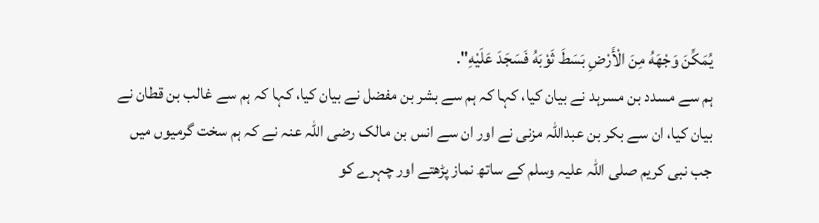يُمَكِّنَ وَجْهَهُ مِنَ الْأَرْضِ بَسَطَ ثَوْبَهُ فَسَجَدَ عَلَيْهِ".
ہم سے مسدد بن مسرہد نے بیان کیا، کہا کہ ہم سے بشر بن مفضل نے بیان کیا، کہا کہ ہم سے غالب بن قطان نے بیان کیا، ان سے بکر بن عبداللہ مزنی نے اور ان سے انس بن مالک رضی اللہ عنہ نے کہ ہم سخت گرمیوں میں جب نبی کریم صلی اللہ علیہ وسلم کے ساتھ نماز پڑھتے اور چہرے کو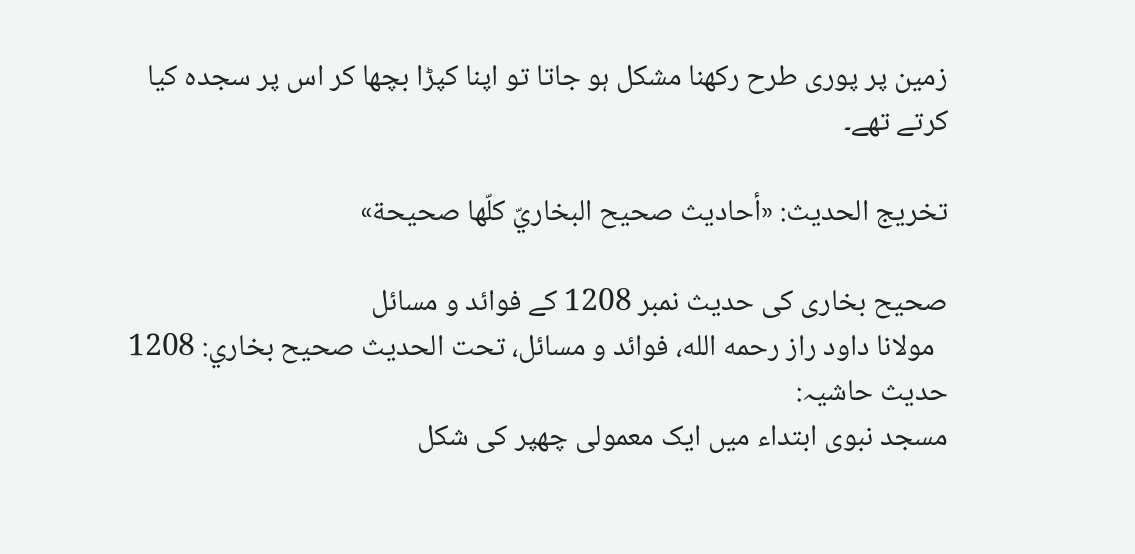زمین پر پوری طرح رکھنا مشکل ہو جاتا تو اپنا کپڑا بچھا کر اس پر سجدہ کیا کرتے تھے۔

تخریج الحدیث: «أحاديث صحيح البخاريّ كلّها صحيحة»

صحیح بخاری کی حدیث نمبر 1208 کے فوائد و مسائل
  مولانا داود راز رحمه الله، فوائد و مسائل، تحت الحديث صحيح بخاري: 1208
حدیث حاشیہ:
مسجد نبوی ابتداء میں ایک معمولی چھپر کی شکل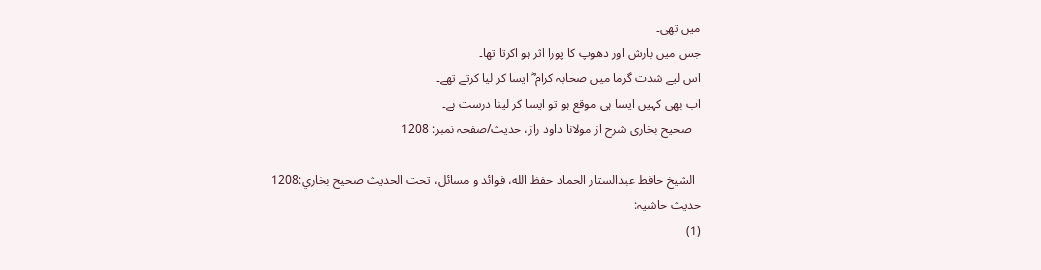میں تھی۔
جس میں بارش اور دھوپ کا پورا اثر ہو اکرتا تھا۔
اس لیے شدت گرما میں صحابہ کرام ؓ ایسا کر لیا کرتے تھے۔
اب بھی کہیں ایسا ہی موقع ہو تو ایسا کر لینا درست ہے۔
   صحیح بخاری شرح از مولانا داود راز، حدیث/صفحہ نمبر: 1208

  الشيخ حافط عبدالستار الحماد حفظ الله، فوائد و مسائل، تحت الحديث صحيح بخاري:1208
حدیث حاشیہ:
(1)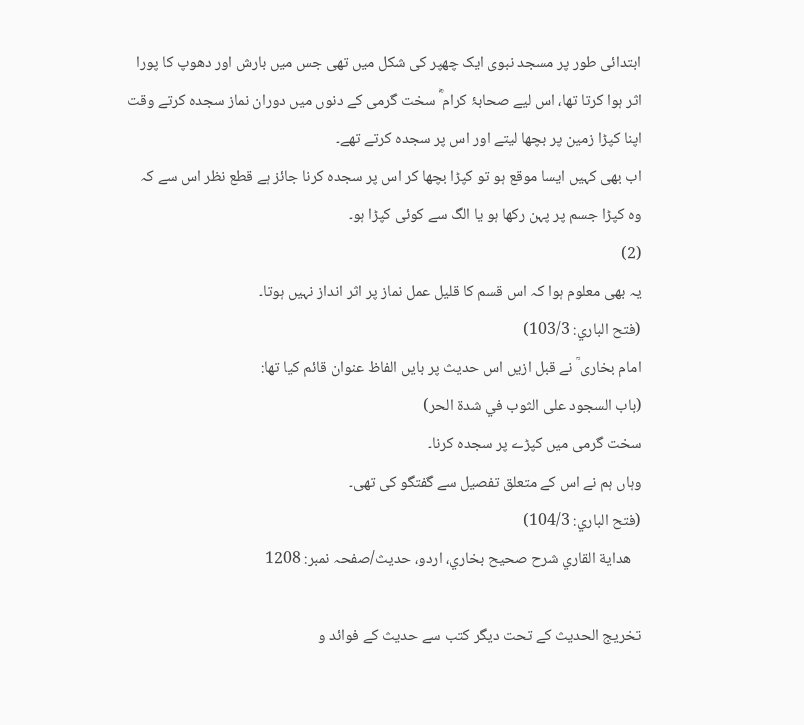ابتدائی طور پر مسجد نبوی ایک چھپر کی شکل میں تھی جس میں بارش اور دھوپ کا پورا اثر ہوا کرتا تھا، اس لیے صحابۂ کرام ؓ سخت گرمی کے دنوں میں دوران نماز سجدہ کرتے وقت اپنا کپڑا زمین پر بچھا لیتے اور اس پر سجدہ کرتے تھے۔
اب بھی کہیں ایسا موقع ہو تو کپڑا بچھا کر اس پر سجدہ کرنا جائز ہے قطع نظر اس سے کہ وہ کپڑا جسم پر پہن رکھا ہو یا الگ سے کوئی کپڑا ہو۔
(2)
یہ بھی معلوم ہوا کہ اس قسم کا قلیل عمل نماز پر اثر انداز نہیں ہوتا۔
(فتح الباري: 103/3)
امام بخاری ؒ نے قبل ازیں اس حدیث پر بایں الفاظ عنوان قائم کیا تھا:
(باب السجود على الثوب في شدة الحر)
سخت گرمی میں کپڑے پر سجدہ کرنا۔
وہاں ہم نے اس کے متعلق تفصیل سے گفتگو کی تھی۔
(فتح الباري: 104/3)
   هداية القاري شرح صحيح بخاري، اردو، حدیث/صفحہ نمبر: 1208

تخریج الحدیث کے تحت دیگر کتب سے حدیث کے فوائد و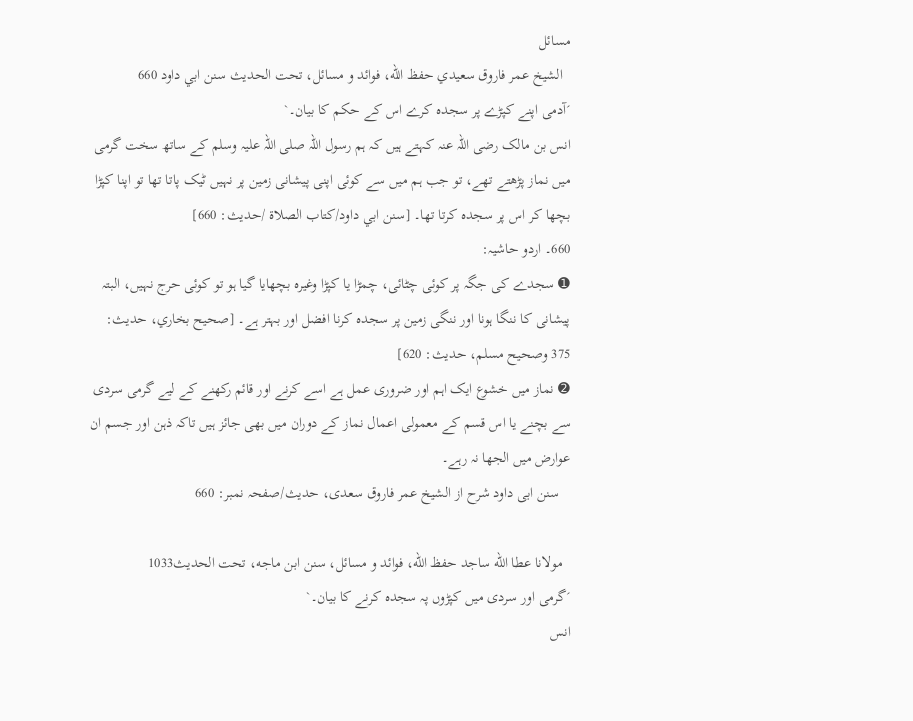مسائل
  الشيخ عمر فاروق سعيدي حفظ الله، فوائد و مسائل، تحت الحديث سنن ابي داود 660
´آدمی اپنے کپڑے پر سجدہ کرے اس کے حکم کا بیان۔`
انس بن مالک رضی اللہ عنہ کہتے ہیں کہ ہم رسول اللہ صلی اللہ علیہ وسلم کے ساتھ سخت گرمی میں نماز پڑھتے تھے، تو جب ہم میں سے کوئی اپنی پیشانی زمین پر نہیں ٹیک پاتا تھا تو اپنا کپڑا بچھا کر اس پر سجدہ کرتا تھا۔ [سنن ابي داود/كتاب الصلاة /حدیث: 660]
660۔ اردو حاشیہ:
➊ سجدے کی جگہ پر کوئی چٹائی، چمڑا یا کپڑا وغیرہ بچھایا گیا ہو تو کوئی حرج نہیں، البتہ پیشانی کا ننگا ہونا اور ننگی زمین پر سجدہ کرنا افضل اور بہتر ہے۔ [صحيح بخاري، حديث: 375 وصحيح مسلم، حديث: 620]
➋ نماز میں خشوع ایک اہم اور ضروری عمل ہے اسے کرنے اور قائم رکھنے کے لیے گرمی سردی سے بچنے یا اس قسم کے معمولی اعمال نماز کے دوران میں بھی جائز ہیں تاکہ ذہن اور جسم ان عوارض میں الجھا نہ رہے۔
   سنن ابی داود شرح از الشیخ عمر فاروق سعدی، حدیث/صفحہ نمبر: 660

  مولانا عطا الله ساجد حفظ الله، فوائد و مسائل، سنن ابن ماجه، تحت الحديث1033
´گرمی اور سردی میں کپڑوں پہ سجدہ کرنے کا بیان۔`
انس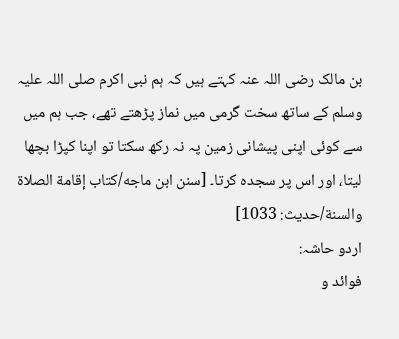بن مالک رضی اللہ عنہ کہتے ہیں کہ ہم نبی اکرم صلی اللہ علیہ وسلم کے ساتھ سخت گرمی میں نماز پڑھتے تھے، جب ہم میں سے کوئی اپنی پیشانی زمین پہ نہ رکھ سکتا تو اپنا کپڑا بچھا لیتا، اور اس پر سجدہ کرتا۔ [سنن ابن ماجه/كتاب إقامة الصلاة والسنة/حدیث: 1033]
اردو حاشہ:
فوائد و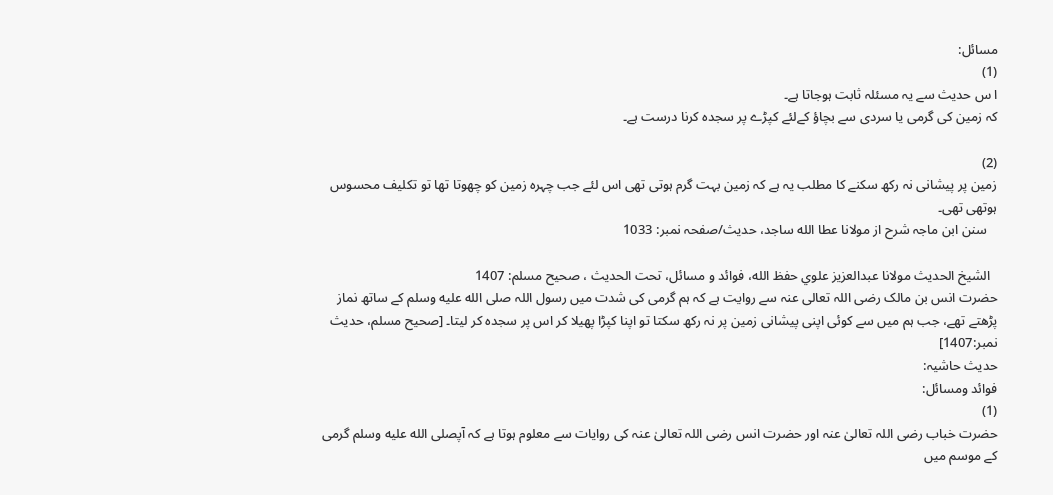مسائل:
(1)
ا س حدیث سے یہ مسئلہ ثابت ہوجاتا ہے۔
کہ زمین کی گرمی یا سردی سے بچاؤ کےلئے کپڑے پر سجدہ کرنا درست ہے۔

(2)
زمین پر پیشانی نہ رکھ سکنے کا مطلب یہ ہے کہ زمین بہت گرم ہوتی تھی اس لئے جب چہرہ زمین کو چھوتا تھا تو تکلیف محسوس ہوتھی تھی۔
   سنن ابن ماجہ شرح از مولانا عطا الله ساجد، حدیث/صفحہ نمبر: 1033

  الشيخ الحديث مولانا عبدالعزيز علوي حفظ الله، فوائد و مسائل، تحت الحديث ، صحيح مسلم: 1407
حضرت انس بن مالک رضی اللہ تعالی عنہ سے روایت ہے کہ ہم گرمی کی شدت میں رسول اللہ صلى الله عليه وسلم کے ساتھ نماز پڑھتے تھے، جب ہم میں سے کوئی اپنی پیشانی زمین پر نہ رکھ سکتا تو اپنا کپڑا پھیلا کر اس پر سجدہ کر لیتا۔ [صحيح مسلم، حديث نمبر:1407]
حدیث حاشیہ:
فوائد ومسائل:
(1)
حضرت خباب رضی اللہ تعالیٰ عنہ اور حضرت انس رضی اللہ تعالیٰ عنہ کی روایات سے معلوم ہوتا ہے کہ آپصلى الله عليه وسلم گرمی کے موسم میں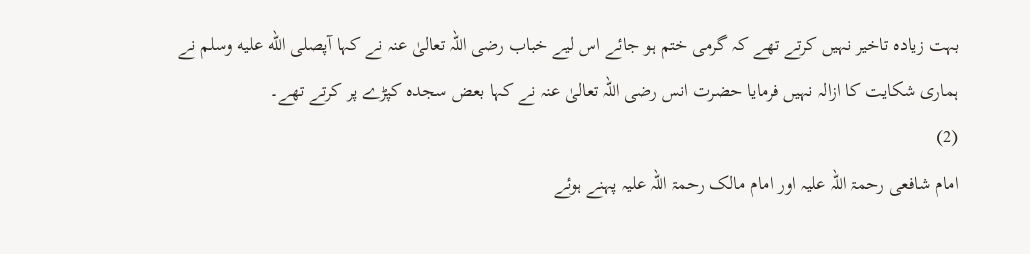بہت زیادہ تاخیر نہیں کرتے تھے کہ گرمی ختم ہو جائے اس لیے خباب رضی اللہ تعالیٰ عنہ نے کہا آپصلى الله عليه وسلم نے ہماری شکایت کا ازالہ نہیں فرمایا حضرت انس رضی اللہ تعالیٰ عنہ نے کہا بعض سجدہ کپڑے پر کرتے تھے۔
(2)
امام شافعی رحمۃ اللہ علیہ اور امام مالک رحمۃ اللہ علیہ پہنے ہوئے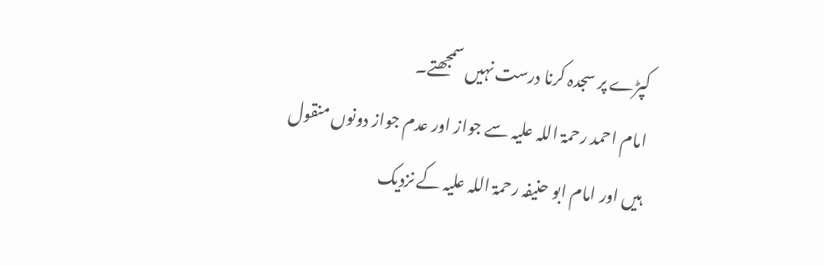کپڑے پر سجدہ کرنا درست نہیں سمجھتے۔
امام احمد رحمۃ اللہ علیہ سے جواز اور عدم جواز دونوں منقول ہیں اور امام ابو حنیفہ رحمۃ اللہ علیہ کے نزدیک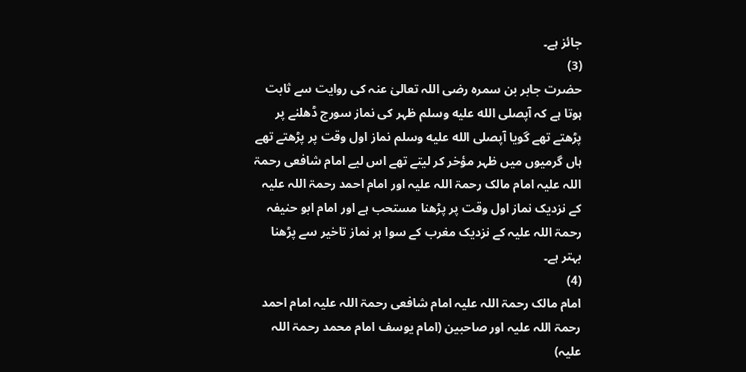جائز ہے۔
(3)
حضرت جابر بن سمرہ رضی اللہ تعالیٰ عنہ کی روایت سے ثابت ہوتا ہے کہ آپصلى الله عليه وسلم ظہر کی نماز سورج ڈھلنے پر پڑھتے تھے گویا آپصلى الله عليه وسلم نماز اول وقت پر پڑھتے تھے ہاں گرمیوں میں ظہر مؤخر کر لیتے تھے اس لیے امام شافعی رحمۃ اللہ علیہ امام مالک رحمۃ اللہ علیہ اور امام احمد رحمۃ اللہ علیہ کے نزدیک نماز اول وقت پر پڑھنا مستحب ہے اور امام ابو حنیفہ رحمۃ اللہ علیہ کے نزدیک مغرب کے سوا ہر نماز تاخیر سے پڑھنا بہتر ہے۔
(4)
امام مالک رحمۃ اللہ علیہ امام شافعی رحمۃ اللہ علیہ امام احمد رحمۃ اللہ علیہ اور صاحبین (امام یوسف امام محمد رحمۃ اللہ علیہ)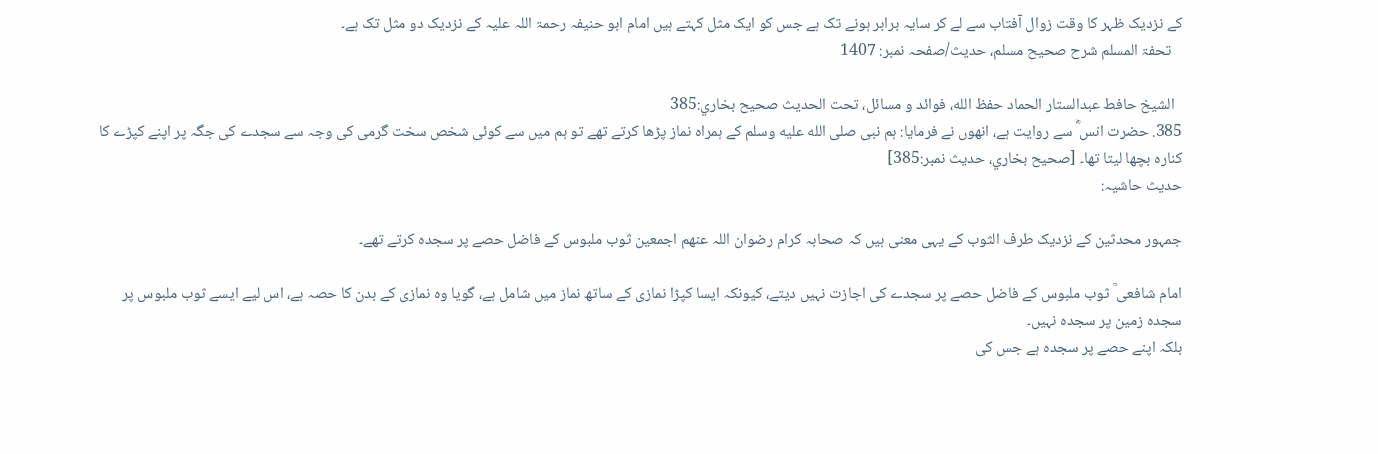کے نزدیک ظہر کا وقت زوال آفتاب سے لے کر سایہ برابر ہونے تک ہے جس کو ایک مثل کہتے ہیں امام ابو حنیفہ رحمۃ اللہ علیہ کے نزدیک دو مثل تک ہے۔
   تحفۃ المسلم شرح صحیح مسلم، حدیث/صفحہ نمبر: 1407

  الشيخ حافط عبدالستار الحماد حفظ الله، فوائد و مسائل، تحت الحديث صحيح بخاري:385
385. حضرت انس ؓ سے روایت ہے، انھوں نے فرمایا: ہم نبی صلى الله عليه وسلم کے ہمراہ نماز پڑھا کرتے تھے تو ہم میں سے کوئی شخص سخت گرمی کی وجہ سے سجدے کی جگہ پر اپنے کپڑے کا کنارہ بچھا لیتا تھا۔ [صحيح بخاري، حديث نمبر:385]
حدیث حاشیہ:

جمہور محدثین کے نزدیک طرف الثوب کے یہی معنی ہیں کہ صحابہ کرام رضوان اللہ عنھم اجمعین ثوب ملبوس کے فاضل حصے پر سجدہ کرتے تھے۔

امام شافعی ؒ ثوب ملبوس کے فاضل حصے پر سجدے کی اجازت نہیں دیتے، کیونکہ ایسا کپڑا نمازی کے ساتھ نماز میں شامل ہے، گویا وہ نمازی کے بدن کا حصہ ہے، اس لیے ایسے ثوب ملبوس پر سجدہ زمین پر سجدہ نہیں۔
بلکہ اپنے حصے پر سجدہ ہے جس کی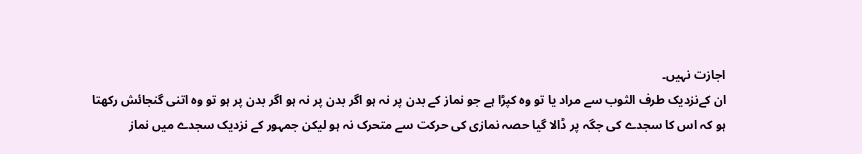اجازت نہیں۔
ان کےنزدیک طرف الثوب سے مراد یا تو وہ کپڑا ہے جو نماز کے بدن پر نہ ہو اگر بدن پر نہ ہو اگر بدن پر ہو تو وہ اتنی گنجائش رکھتا ہو کہ اس کا سجدے کی جگہ پر ڈالا گیا حصہ نمازی کی حرکت سے متحرک نہ ہو لیکن جمہور کے نزدیک سجدے میں نماز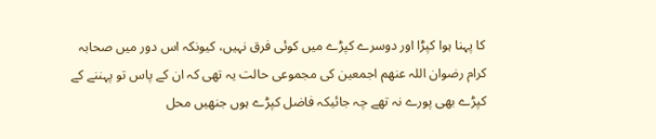کا پہنا ہوا کپڑا اور دوسرے کپڑے میں کوئی فرق نہیں، کیونکہ اس دور میں صحابہ کرام رضوان اللہ عنھم اجمعین کی مجموعی حالت یہ تھی کہ ان کے پاس تو پہننے کے کپڑے بھی پورے نہ تھے چہ جائیکہ فاضل کپڑے ہوں جنھیں محل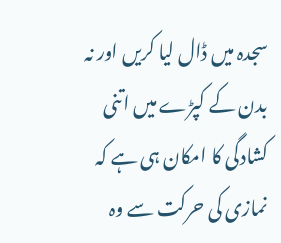سجدہ میں ڈال لیا کریں اور نہ بدن کے کپڑے میں اتنی کشادگی کا امکان ہی ہے کہ نمازی کی حرکت سے وہ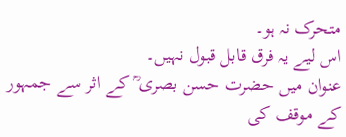متحرک نہ ہو۔
اس لیے یہ فرق قابل قبول نہیں۔
عنوان میں حضرت حسن بصری ؒ کے اثر سے جمہور کے موقف کی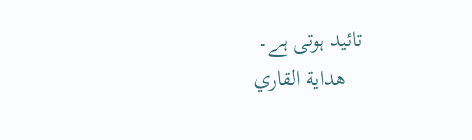تائید ہوتی ہے۔
   هداية القاري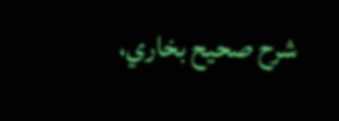شرح صحيح بخاري،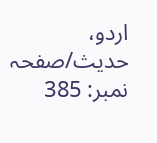اردو، حدیث/صفحہ نمبر: 385